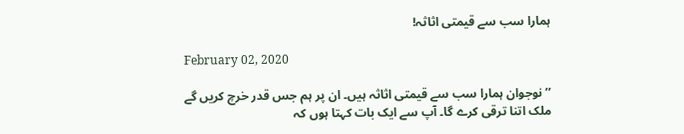ہمارا سب سے قیمتی اثاثہ!

February 02, 2020

’’نوجوان ہمارا سب سے قیمتی اثاثہ ہیں۔ ان پر ہم جس قدر خرچ کریں گے ملک اتنا ترقی کرے گا۔ آپ سے ایک بات کہتا ہوں کہ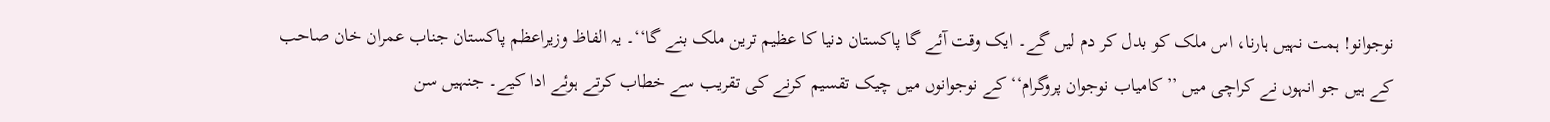نوجوانو! ہمت نہیں ہارنا، اس ملک کو بدل کر دم لیں گے۔ ایک وقت آئے گا پاکستان دنیا کا عظیم ترین ملک بنے گا‘‘۔ یہ الفاظ وزیراعظم پاکستان جناب عمران خان صاحب کے ہیں جو انہوں نے کراچی میں ’’کامیاب نوجوان پروگرام‘‘ کے نوجوانوں میں چیک تقسیم کرنے کی تقریب سے خطاب کرتے ہوئے ادا کیے۔ جنہیں سن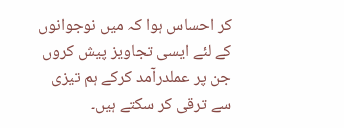کر احساس ہوا کہ میں نوجوانوں کے لئے ایسی تجاویز پیش کروں جن پر عملدرآمد کرکے ہم تیزی سے ترقی کر سکتے ہیں۔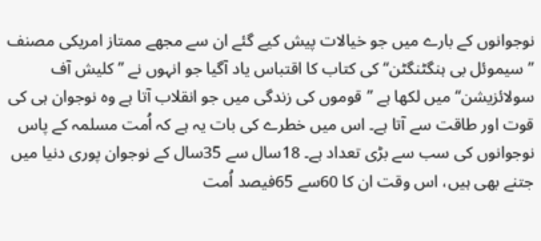نوجوانوں کے بارے میں جو خیالات پیش کیے گئے ان سے مجھے ممتاز امریکی مصنف ’’سیموئل بی ہنگٹنگٹن‘‘ کی کتاب کا اقتباس یاد آگیا جو انہوں نے ’’کلیش آف سولائزیشن‘‘ میں لکھا ہے ’’قوموں کی زندگی میں جو انقلاب آتا ہے وہ نوجوان ہی کی قوت اور طاقت سے آتا ہے۔ اس میں خطرے کی بات یہ ہے کہ اُمت مسلمہ کے پاس نوجوانوں کی سب سے بڑی تعداد ہے۔ 18سال سے 35سال کے نوجوان پوری دنیا میں جتنے بھی ہیں، اس وقت ان کا 60سے 65فیصد اُمت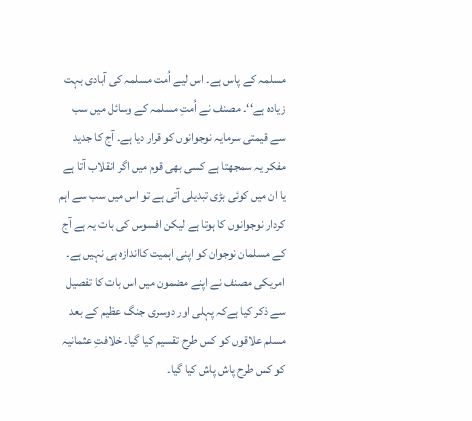مسلمہ کے پاس ہے۔ اس لیے اُمت مسلمہ کی آبادی بہت زیادہ ہے‘‘۔ مصنف نے اُمتِ مسلمہ کے وسائل میں سب سے قیمتی سرمایہ نوجوانوں کو قرار دیا ہے۔ آج کا جدید مفکر یہ سمجھتا ہے کسی بھی قوم میں اگر انقلاب آتا ہے یا ان میں کوئی بڑی تبدیلی آتی ہے تو اس میں سب سے اہم کردار نوجوانوں کا ہوتا ہے لیکن افسوس کی بات یہ ہے آج کے مسلمان نوجوان کو اپنی اہمیت کااندازہ ہی نہیں ہے۔ امریکی مصنف نے اپنے مضمون میں اس بات کا تفصیل سے ذکر کیا ہےکہ پہلی اور دوسری جنگ عظیم کے بعد مسلم علاقوں کو کس طرح تقسیم کیا گیا۔ خلافتِ عثمانیہ کو کس طرح پاش پاش کیا گیا۔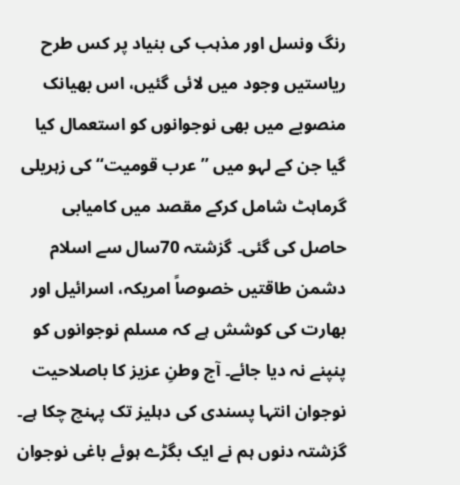رنگ ونسل اور مذہب کی بنیاد پر کس طرح ریاستیں وجود میں لائی گئیں، اس بھیانک منصوبے میں بھی نوجوانوں کو استعمال کیا گیا جن کے لہو میں ’’عرب قومیت‘‘ کی زہریلی گرماہٹ شامل کرکے مقصد میں کامیابی حاصل کی گئی۔ گزشتہ 70سال سے اسلام دشمن طاقتیں خصوصاً امریکہ، اسرائیل اور بھارت کی کوشش ہے کہ مسلم نوجوانوں کو پنپنے نہ دیا جائے۔ آج وطنِ عزیز کا باصلاحیت نوجوان انتہا پسندی کی دہلیز تک پہنچ چکا ہے۔ گزشتہ دنوں ہم نے ایک بگڑے ہوئے باغی نوجوان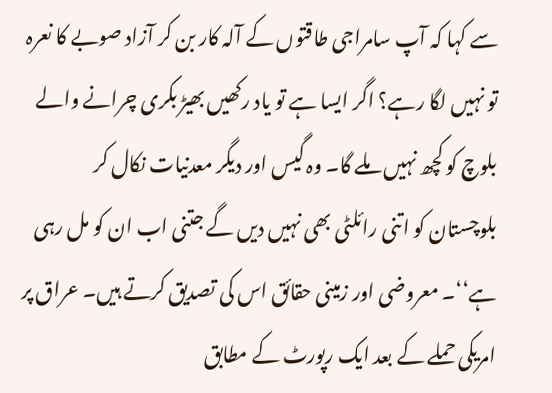سے کہا کہ آپ سامراجی طاقتوں کے آلہ کار بن کر آزاد صوبے کا نعرہ تو نہیں لگا رہے؟ اگر ایسا ہے تو یاد رکھیں بھیڑ بکری چرانے والے بلوچ کو کچھ نہیں ملے گا۔ وہ گیس اور دیگر معدنیات نکال کر بلوچستان کو اتنی رائلٹی بھی نہیں دیں گے جتنی اب ان کو مل رہی ہے‘‘۔ معروضی اور زمینی حقائق اس کی تصدیق کرتے ہیں۔ عراق پر امریکی حملے کے بعد ایک رپورٹ کے مطابق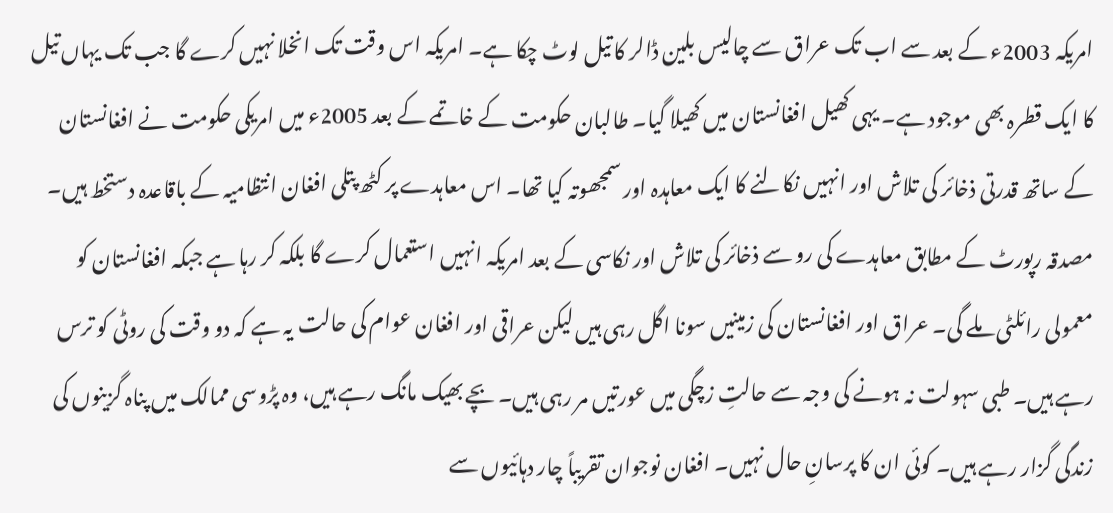امریکہ 2003ء کے بعد سے اب تک عراق سے چالیس بلین ڈالر کا تیل لوٹ چکا ہے۔ امریکہ اس وقت تک انخلا نہیں کرے گا جب تک یہاں تیل کا ایک قطرہ بھی موجود ہے۔ یہی کھیل افغانستان میں کھیلا گیا۔ طالبان حکومت کے خاتمے کے بعد 2005ء میں امریکی حکومت نے افغانستان کے ساتھ قدرتی ذخائر کی تلاش اور انہیں نکالنے کا ایک معاہدہ اور سمجھوتہ کیا تھا۔ اس معاہدے پر کٹھ پتلی افغان انتظامیہ کے باقاعدہ دستخط ہیں۔ مصدقہ رپورٹ کے مطابق معاہدے کی رو سے ذخائر کی تلاش اور نکاسی کے بعد امریکہ انہیں استعمال کرے گا بلکہ کر رہا ہے جبکہ افغانستان کو معمولی رائلٹی ملے گی۔ عراق اور افغانستان کی زمینیں سونا اگل رہی ہیں لیکن عراقی اور افغان عوام کی حالت یہ ہے کہ دو وقت کی روٹی کو ترس رہے ہیں۔ طبی سہولت نہ ہونے کی وجہ سے حالتِ زچگی میں عورتیں مر رہی ہیں۔ بچے بھیک مانگ رہے ہیں، وہ پڑوسی ممالک میں پناہ گزینوں کی زندگی گزار رہے ہیں۔ کوئی ان کا پرسانِ حال نہیں۔ افغان نوجوان تقریباً چار دہائیوں سے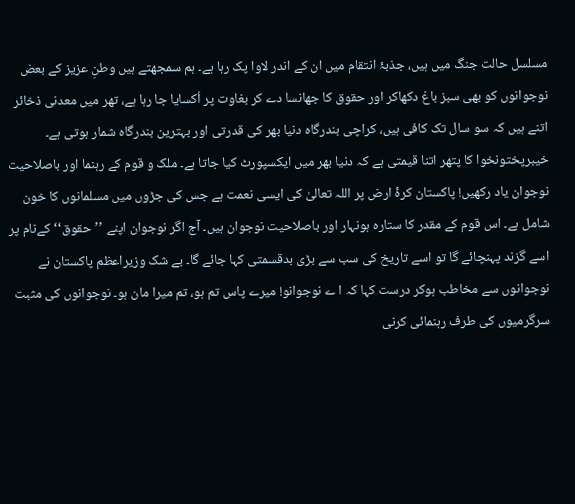مسلسل حالت جنگ میں ہیں، جذبۂ انتقام میں ان کے اندر لاوا پک رہا ہے۔ ہم سمجھتے ہیں وطنِ عزیز کے بعض نوجوانوں کو بھی سبز باغ دکھاکر اور حقوق کا جھانسا دے کر بغاوت پر اُکسایا جا رہا ہے، تھر میں معدنی ذخائر اتنے ہیں کہ سو سال تک کافی ہیں، کراچی بندرگاہ دنیا بھر کی قدرتی اور بہترین بندرگاہ شمار ہوتی ہے۔ خیبرپختونخوا کا پتھر اتنا قیمتی ہے کہ دنیا بھر میں ایکسپورٹ کیا جاتا ہے۔ ملک و قوم کے رہنما اور باصلاحیت نوجوان یاد رکھیں! پاکستان کرۂ ارض پر اللہ تعالیٰ کی ایسی نعمت ہے جس کی جڑوں میں مسلمانوں کا خون شامل ہے۔ اس قوم کے مقدر کا ستارہ ہونہار اور باصلاحیت نوجوان ہیں۔ آج اگر نوجوان اپنے ’’حقوق‘‘ کےنام پر اسے گزند پہنچائے گا تو اسے تاریخ کی سب سے بڑی بدقسمتی کہا جائے گا۔ بے شک وزیراعظم پاکستان نے نوجوانوں سے مخاطب ہوکر درست کہا کہ ا ے نوجوانو! میرے پاس تم ہو، تم میرا مان ہو۔ نوجوانوں کی مثبت سرگرمیوں کی طرف رہنمائی کرنی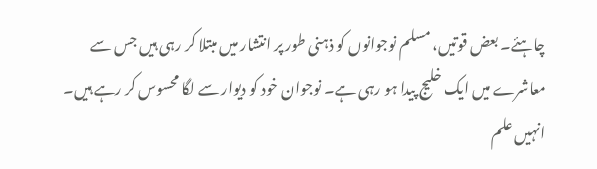چاہئے۔ بعض قوتیں، مسلم نوجوانوں کو ذہنی طور پر انتشار میں مبتلا کر رہی ہیں جس سے معاشرے میں ایک خلیج پیدا ہو رہی ہے۔ نوجوان خود کو دیوار سے لگا محسوس کر رہے ہیں۔ انہیں علم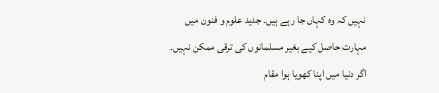نہیں کہ وہ کہاں جا رہے ہیں۔ جدید علوم و فنون میں مہارت حاصل کیے بغیر مسلمانوں کی ترقی ممکن نہیں۔ اگر دنیا میں اپنا کھویا ہوا مقام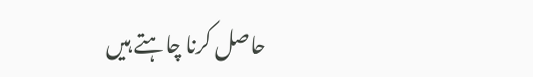حاصل کرنا چاہتے ہیں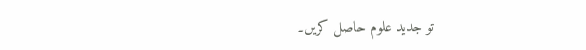تو جدید علوم حاصل کریں۔